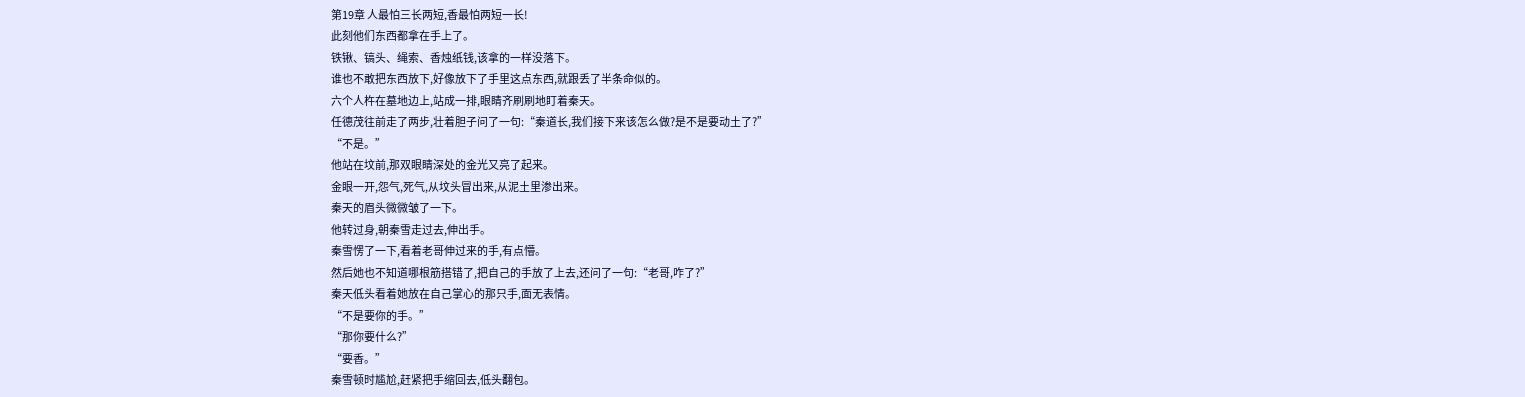第19章 人最怕三长两短,香最怕两短一长!
此刻他们东西都拿在手上了。
铁锹、镐头、绳索、香烛纸钱,该拿的一样没落下。
谁也不敢把东西放下,好像放下了手里这点东西,就跟丢了半条命似的。
六个人杵在墓地边上,站成一排,眼睛齐刷刷地盯着秦天。
任德茂往前走了两步,壮着胆子问了一句:“秦道长,我们接下来该怎么做?是不是要动土了?”
“不是。”
他站在坟前,那双眼睛深处的金光又亮了起来。
金眼一开,怨气,死气,从坟头冒出来,从泥土里渗出来。
秦天的眉头微微皱了一下。
他转过身,朝秦雪走过去,伸出手。
秦雪愣了一下,看着老哥伸过来的手,有点懵。
然后她也不知道哪根筋搭错了,把自己的手放了上去,还问了一句:“老哥,咋了?”
秦天低头看着她放在自己掌心的那只手,面无表情。
“不是要你的手。”
“那你要什么?”
“要香。”
秦雪顿时尴尬,赶紧把手缩回去,低头翻包。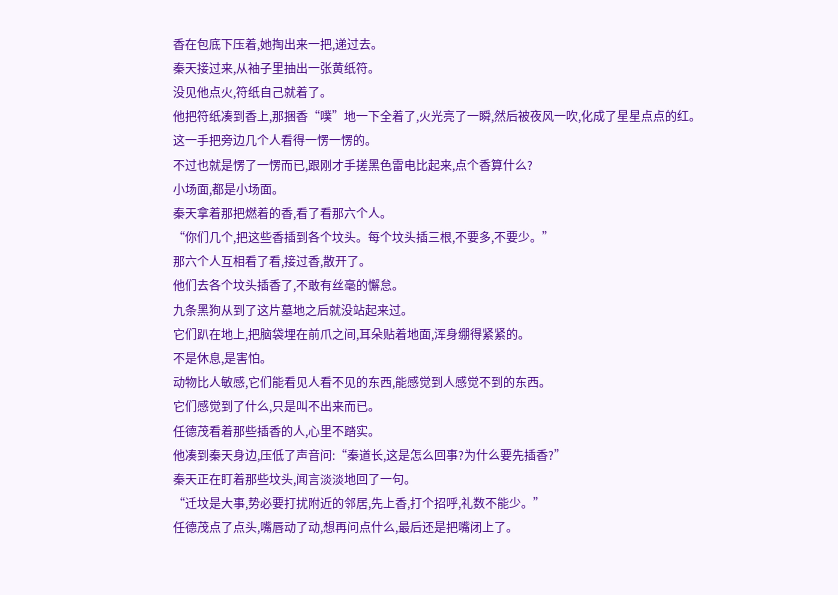香在包底下压着,她掏出来一把,递过去。
秦天接过来,从袖子里抽出一张黄纸符。
没见他点火,符纸自己就着了。
他把符纸凑到香上,那捆香“噗”地一下全着了,火光亮了一瞬,然后被夜风一吹,化成了星星点点的红。
这一手把旁边几个人看得一愣一愣的。
不过也就是愣了一愣而已,跟刚才手搓黑色雷电比起来,点个香算什么?
小场面,都是小场面。
秦天拿着那把燃着的香,看了看那六个人。
“你们几个,把这些香插到各个坟头。每个坟头插三根,不要多,不要少。”
那六个人互相看了看,接过香,散开了。
他们去各个坟头插香了,不敢有丝毫的懈怠。
九条黑狗从到了这片墓地之后就没站起来过。
它们趴在地上,把脑袋埋在前爪之间,耳朵贴着地面,浑身绷得紧紧的。
不是休息,是害怕。
动物比人敏感,它们能看见人看不见的东西,能感觉到人感觉不到的东西。
它们感觉到了什么,只是叫不出来而已。
任德茂看着那些插香的人,心里不踏实。
他凑到秦天身边,压低了声音问:“秦道长,这是怎么回事?为什么要先插香?”
秦天正在盯着那些坟头,闻言淡淡地回了一句。
“迁坟是大事,势必要打扰附近的邻居,先上香,打个招呼,礼数不能少。”
任德茂点了点头,嘴唇动了动,想再问点什么,最后还是把嘴闭上了。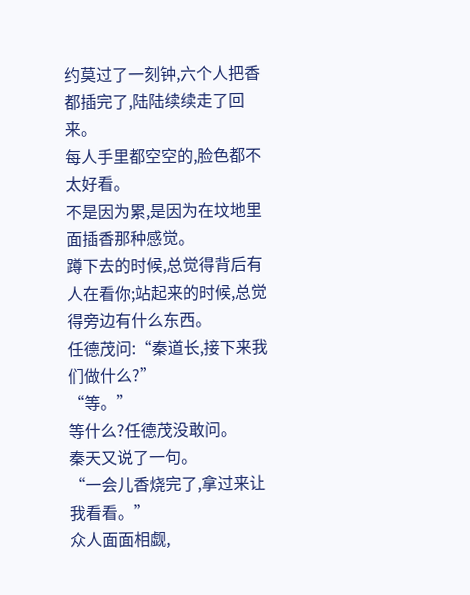约莫过了一刻钟,六个人把香都插完了,陆陆续续走了回来。
每人手里都空空的,脸色都不太好看。
不是因为累,是因为在坟地里面插香那种感觉。
蹲下去的时候,总觉得背后有人在看你;站起来的时候,总觉得旁边有什么东西。
任德茂问:“秦道长,接下来我们做什么?”
“等。”
等什么?任德茂没敢问。
秦天又说了一句。
“一会儿香烧完了,拿过来让我看看。”
众人面面相觑,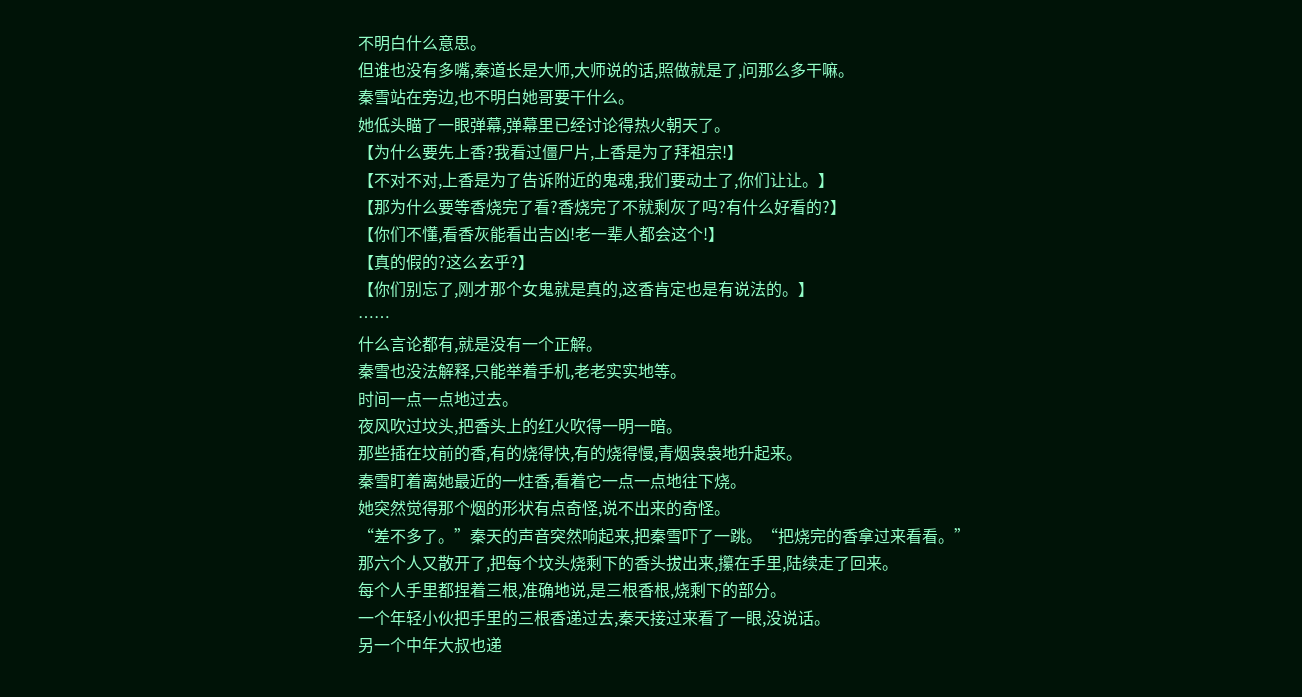不明白什么意思。
但谁也没有多嘴,秦道长是大师,大师说的话,照做就是了,问那么多干嘛。
秦雪站在旁边,也不明白她哥要干什么。
她低头瞄了一眼弹幕,弹幕里已经讨论得热火朝天了。
【为什么要先上香?我看过僵尸片,上香是为了拜祖宗!】
【不对不对,上香是为了告诉附近的鬼魂,我们要动土了,你们让让。】
【那为什么要等香烧完了看?香烧完了不就剩灰了吗?有什么好看的?】
【你们不懂,看香灰能看出吉凶!老一辈人都会这个!】
【真的假的?这么玄乎?】
【你们别忘了,刚才那个女鬼就是真的,这香肯定也是有说法的。】
……
什么言论都有,就是没有一个正解。
秦雪也没法解释,只能举着手机,老老实实地等。
时间一点一点地过去。
夜风吹过坟头,把香头上的红火吹得一明一暗。
那些插在坟前的香,有的烧得快,有的烧得慢,青烟袅袅地升起来。
秦雪盯着离她最近的一炷香,看着它一点一点地往下烧。
她突然觉得那个烟的形状有点奇怪,说不出来的奇怪。
“差不多了。”秦天的声音突然响起来,把秦雪吓了一跳。“把烧完的香拿过来看看。”
那六个人又散开了,把每个坟头烧剩下的香头拔出来,攥在手里,陆续走了回来。
每个人手里都捏着三根,准确地说,是三根香根,烧剩下的部分。
一个年轻小伙把手里的三根香递过去,秦天接过来看了一眼,没说话。
另一个中年大叔也递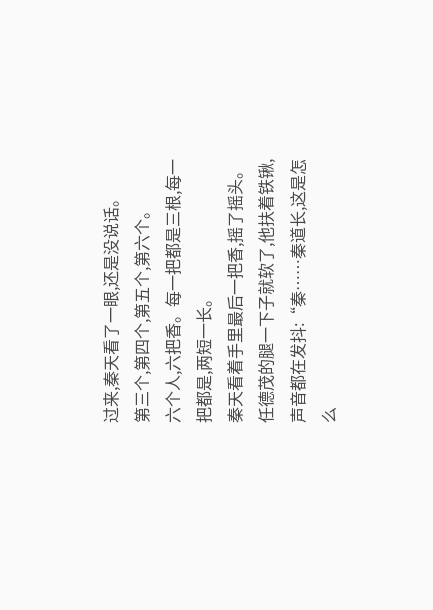过来,秦天看了一眼,还是没说话。
第三个,第四个,第五个,第六个。
六个人,六把香。每一把都是三根,每一把都是,两短一长。
秦天看着手里最后一把香,摇了摇头。
任德茂的腿一下子就软了,他扶着铁锹,声音都在发抖:“秦……秦道长,这是怎么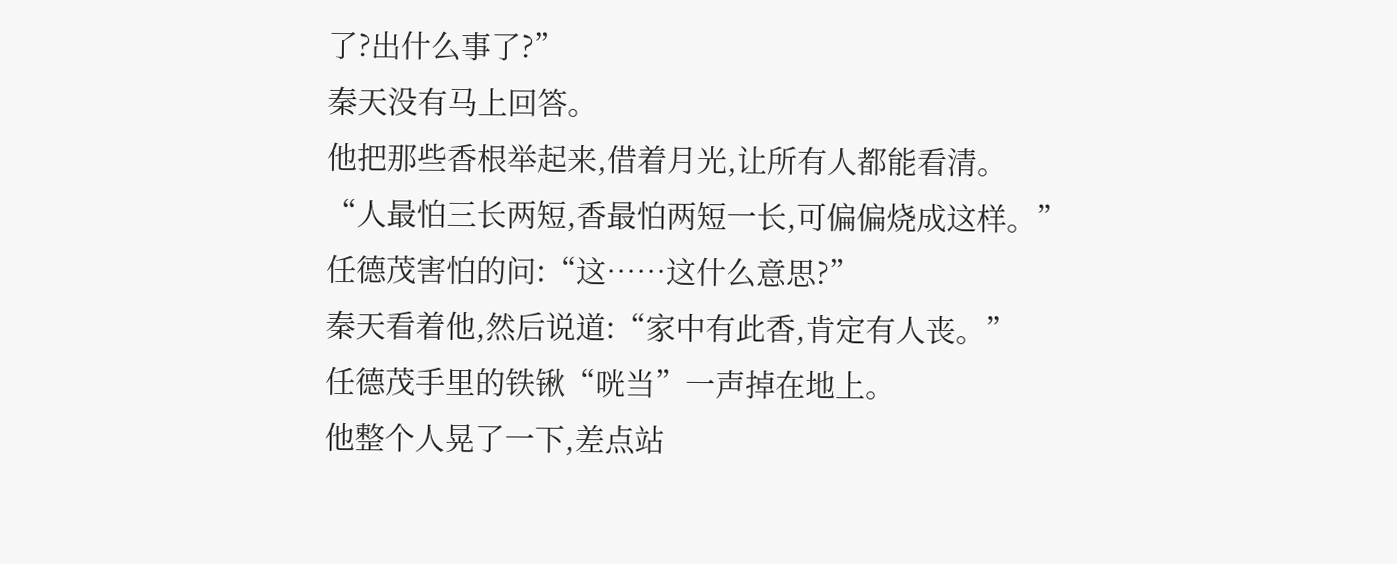了?出什么事了?”
秦天没有马上回答。
他把那些香根举起来,借着月光,让所有人都能看清。
“人最怕三长两短,香最怕两短一长,可偏偏烧成这样。”
任德茂害怕的问:“这……这什么意思?”
秦天看着他,然后说道:“家中有此香,肯定有人丧。”
任德茂手里的铁锹“咣当”一声掉在地上。
他整个人晃了一下,差点站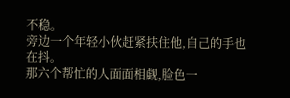不稳。
旁边一个年轻小伙赶紧扶住他,自己的手也在抖。
那六个帮忙的人面面相觑,脸色一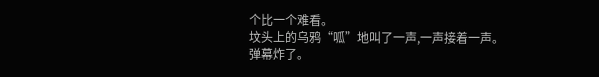个比一个难看。
坟头上的乌鸦“呱”地叫了一声,一声接着一声。
弹幕炸了。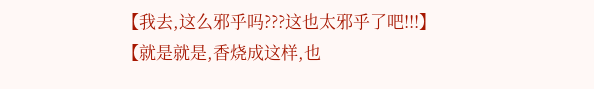【我去,这么邪乎吗???这也太邪乎了吧!!!】
【就是就是,香烧成这样,也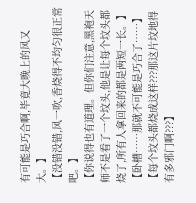有可能是巧合啊,毕竟大晚上的风又大。】
【没错没错,风一吹,香烧得不均匀很正常吧。】
【你说得也有道理。但你们注意,黑袍天师不是看了一个坟头,他是让每个坟头都烧了,所有人拿回来的都是两短一长。】
【卧槽……那就不可能是巧合了……】
【每个坟头都烧成这样???那这片坟地得有多邪门啊???】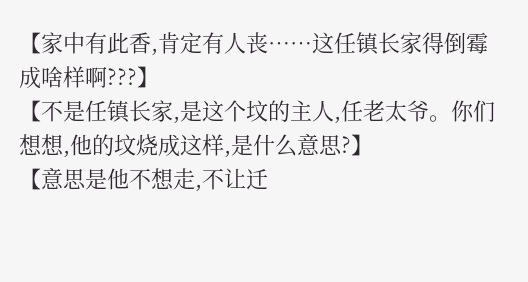【家中有此香,肯定有人丧……这任镇长家得倒霉成啥样啊???】
【不是任镇长家,是这个坟的主人,任老太爷。你们想想,他的坟烧成这样,是什么意思?】
【意思是他不想走,不让迁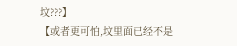坟???】
【或者更可怕,坟里面已经不是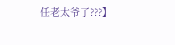任老太爷了???】